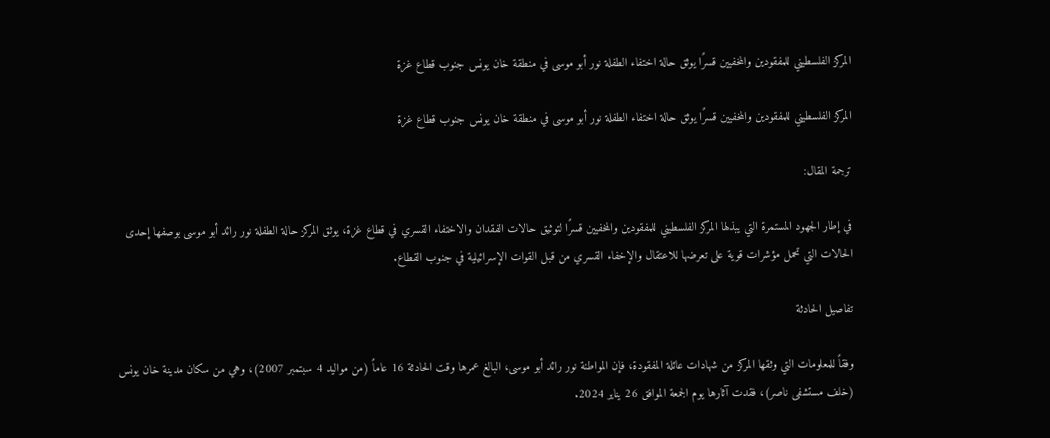المركز الفلسطيني للمفقودين والمخفيين قسرًا يوثق حالة اختفاء الطفلة نور أبو موسى في منطقة خان يونس جنوب قطاع غزة

المركز الفلسطيني للمفقودين والمخفيين قسرًا يوثق حالة اختفاء الطفلة نور أبو موسى في منطقة خان يونس جنوب قطاع غزة

ترجمة المقال:

في إطار الجهود المستمرة التي يبذلها المركز الفلسطيني للمفقودين والمخفيين قسرًا لتوثيق حالات الفقدان والاختفاء القسري في قطاع غزة، يوثق المركز حالة الطفلة نور رائد أبو موسى بوصفها إحدى الحالات التي تحمل مؤشرات قوية على تعرضها للاعتقال والإخفاء القسري من قبل القوات الإسرائيلية في جنوب القطاع.

تفاصيل الحادثة

وفقاً للمعلومات التي وثقها المركز من شهادات عائلة المفقودة، فإن المواطنة نور رائد أبو موسى، البالغ عمرها وقت الحادثة 16 عاماً (من مواليد 4 سبتمبر 2007)، وهي من سكان مدينة خان يونس (خلف مستشفى ناصر)، فقدت آثارها يوم الجمعة الموافق 26 يناير 2024.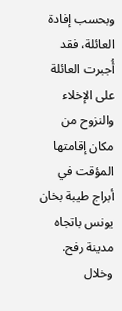وبحسب إفادة العائلة، فقد أُجبرت العائلة على الإخلاء والنزوح من مكان إقامتها المؤقت في أبراج طيبة بخان يونس باتجاه مدينة رفح. وخلال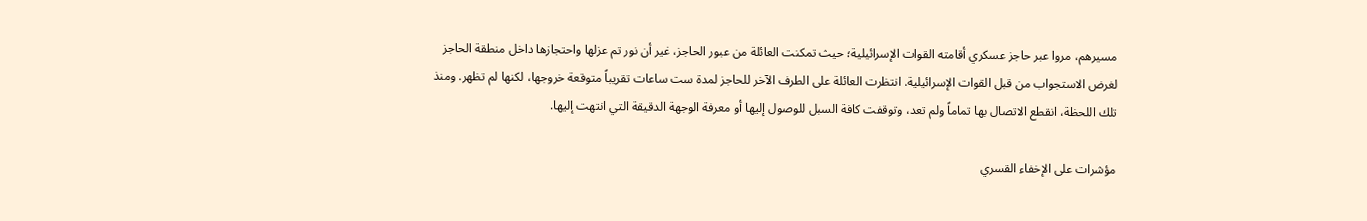مسيرهم، مروا عبر حاجز عسكري أقامته القوات الإسرائيلية؛ حيث تمكنت العائلة من عبور الحاجز، غير أن نور تم عزلها واحتجازها داخل منطقة الحاجز لغرض الاستجواب من قبل القوات الإسرائيلية. انتظرت العائلة على الطرف الآخر للحاجز لمدة ست ساعات تقريباً متوقعة خروجها، لكنها لم تظهر. ومنذ تلك اللحظة، انقطع الاتصال بها تماماً ولم تعد، وتوقفت كافة السبل للوصول إليها أو معرفة الوجهة الدقيقة التي انتهت إليها.

مؤشرات على الإخفاء القسري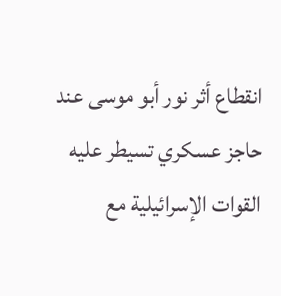انقطاع أثر نور أبو موسى عند حاجز عسكري تسيطر عليه القوات الإسرائيلية مع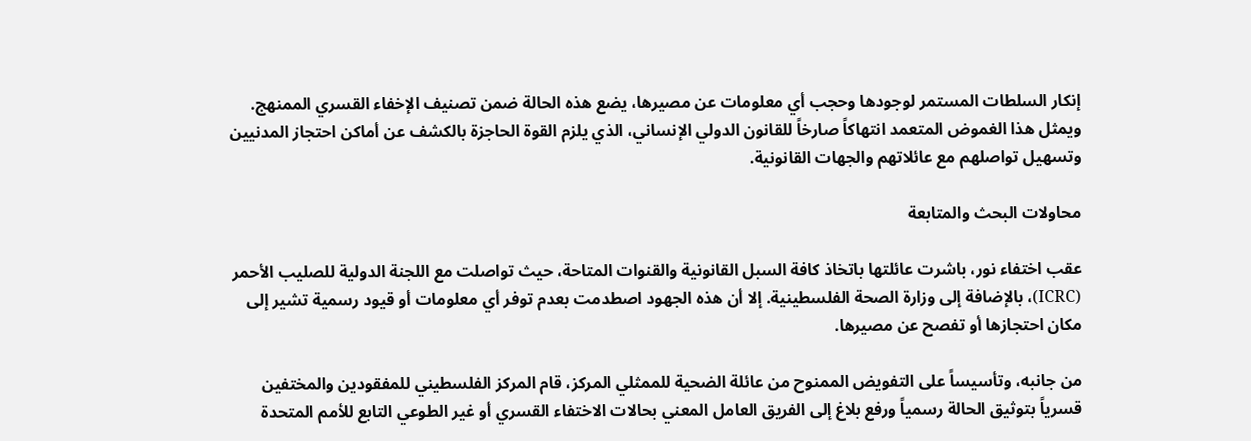إنكار السلطات المستمر لوجودها وحجب أي معلومات عن مصيرها، يضع هذه الحالة ضمن تصنيف الإخفاء القسري الممنهج. ويمثل هذا الغموض المتعمد انتهاكاً صارخاً للقانون الدولي الإنساني، الذي يلزم القوة الحاجزة بالكشف عن أماكن احتجاز المدنيين وتسهيل تواصلهم مع عائلاتهم والجهات القانونية.

محاولات البحث والمتابعة

عقب اختفاء نور، باشرت عائلتها باتخاذ كافة السبل القانونية والقنوات المتاحة، حيث تواصلت مع اللجنة الدولية للصليب الأحمر (ICRC)، بالإضافة إلى وزارة الصحة الفلسطينية. إلا أن هذه الجهود اصطدمت بعدم توفر أي معلومات أو قيود رسمية تشير إلى مكان احتجازها أو تفصح عن مصيرها.

من جانبه، وتأسيساً على التفويض الممنوح من عائلة الضحية للممثلي المركز، قام المركز الفلسطيني للمفقودين والمختفين قسرياً بتوثيق الحالة رسمياً ورفع بلاغ إلى الفريق العامل المعني بحالات الاختفاء القسري أو غير الطوعي التابع للأمم المتحدة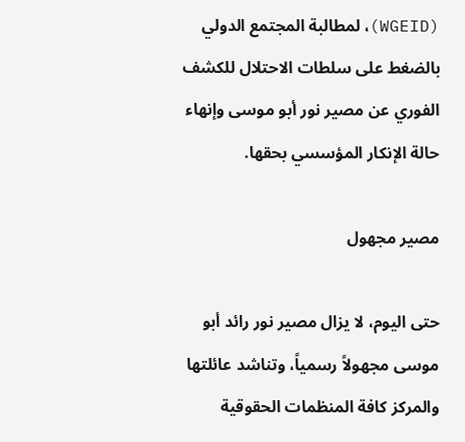(WGEID)، لمطالبة المجتمع الدولي بالضغط على سلطات الاحتلال للكشف الفوري عن مصير نور أبو موسى وإنهاء حالة الإنكار المؤسسي بحقها.

مصير مجهول

حتى اليوم، لا يزال مصير نور رائد أبو موسى مجهولاً رسمياً، وتناشد عائلتها والمركز كافة المنظمات الحقوقية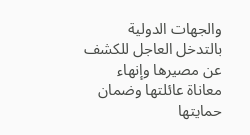والجهات الدولية بالتدخل العاجل للكشف عن مصيرها وإنهاء معاناة عائلتها وضمان حمايتها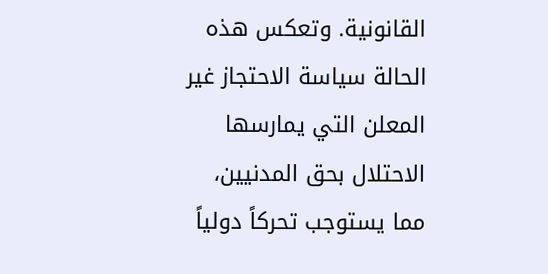القانونية. وتعكس هذه الحالة سياسة الاحتجاز غير المعلن التي يمارسها الاحتلال بحق المدنيين، مما يستوجب تحركاً دولياً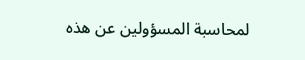لمحاسبة المسؤولين عن هذه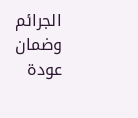الجرائم وضمان عودة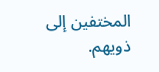المختفين إلى ذويهم.